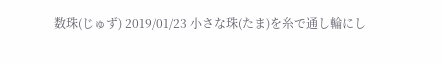数珠(じゅず) 2019/01/23 小さな珠(たま)を糸で通し輪にし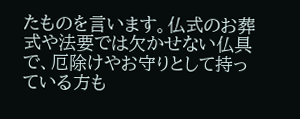たものを言います。仏式のお葬式や法要では欠かせない仏具で、厄除けやお守りとして持っている方も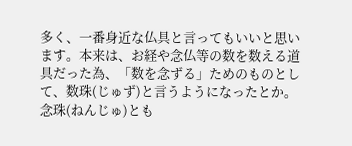多く、一番身近な仏具と言ってもいいと思います。本来は、お経や念仏等の数を数える道具だった為、「数を念ずる」ためのものとして、数珠(じゅず)と言うようになったとか。念珠(ねんじゅ)とも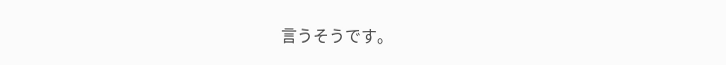言うそうです。